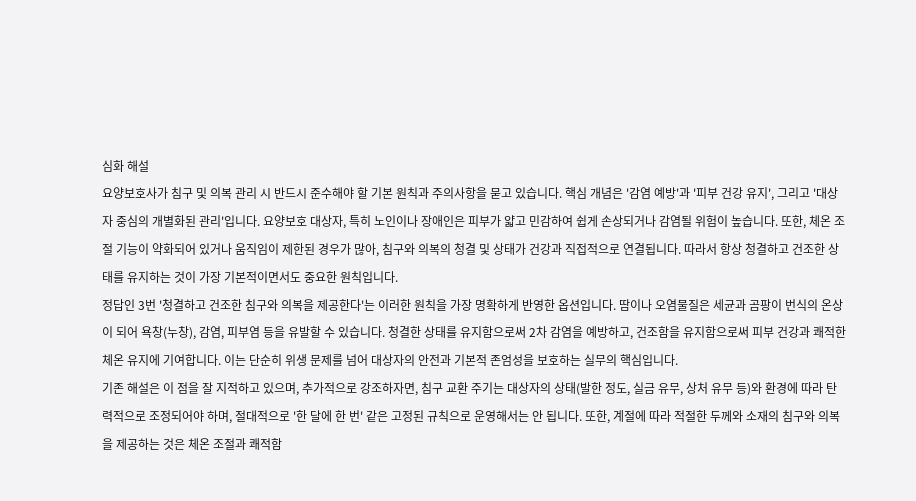심화 해설
요양보호사가 침구 및 의복 관리 시 반드시 준수해야 할 기본 원칙과 주의사항을 묻고 있습니다. 핵심 개념은 '감염 예방'과 '피부 건강 유지', 그리고 '대상자 중심의 개별화된 관리'입니다. 요양보호 대상자, 특히 노인이나 장애인은 피부가 얇고 민감하여 쉽게 손상되거나 감염될 위험이 높습니다. 또한, 체온 조절 기능이 약화되어 있거나 움직임이 제한된 경우가 많아, 침구와 의복의 청결 및 상태가 건강과 직접적으로 연결됩니다. 따라서 항상 청결하고 건조한 상태를 유지하는 것이 가장 기본적이면서도 중요한 원칙입니다.
정답인 3번 '청결하고 건조한 침구와 의복을 제공한다'는 이러한 원칙을 가장 명확하게 반영한 옵션입니다. 땀이나 오염물질은 세균과 곰팡이 번식의 온상이 되어 욕창(누창), 감염, 피부염 등을 유발할 수 있습니다. 청결한 상태를 유지함으로써 2차 감염을 예방하고, 건조함을 유지함으로써 피부 건강과 쾌적한 체온 유지에 기여합니다. 이는 단순히 위생 문제를 넘어 대상자의 안전과 기본적 존엄성을 보호하는 실무의 핵심입니다.
기존 해설은 이 점을 잘 지적하고 있으며, 추가적으로 강조하자면, 침구 교환 주기는 대상자의 상태(발한 정도, 실금 유무, 상처 유무 등)와 환경에 따라 탄력적으로 조정되어야 하며, 절대적으로 '한 달에 한 번' 같은 고정된 규칙으로 운영해서는 안 됩니다. 또한, 계절에 따라 적절한 두께와 소재의 침구와 의복을 제공하는 것은 체온 조절과 쾌적함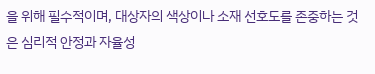을 위해 필수적이며, 대상자의 색상이나 소재 선호도를 존중하는 것은 심리적 안정과 자율성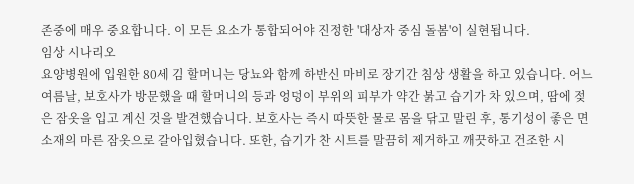존중에 매우 중요합니다. 이 모든 요소가 통합되어야 진정한 '대상자 중심 돌봄'이 실현됩니다.
임상 시나리오
요양병원에 입원한 80세 김 할머니는 당뇨와 함께 하반신 마비로 장기간 침상 생활을 하고 있습니다. 어느 여름날, 보호사가 방문했을 때 할머니의 등과 엉덩이 부위의 피부가 약간 붉고 습기가 차 있으며, 땀에 젖은 잠옷을 입고 계신 것을 발견했습니다. 보호사는 즉시 따뜻한 물로 몸을 닦고 말린 후, 통기성이 좋은 면 소재의 마른 잠옷으로 갈아입혔습니다. 또한, 습기가 찬 시트를 말끔히 제거하고 깨끗하고 건조한 시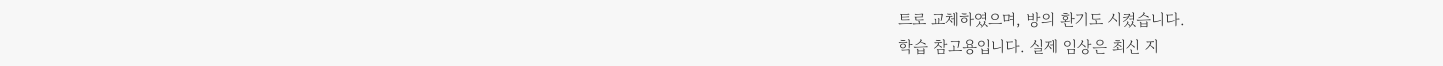트로 교체하였으며, 방의 환기도 시켰습니다.
학습 참고용입니다. 실제 임상은 최신 지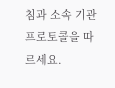침과 소속 기관 프로토콜을 따르세요.